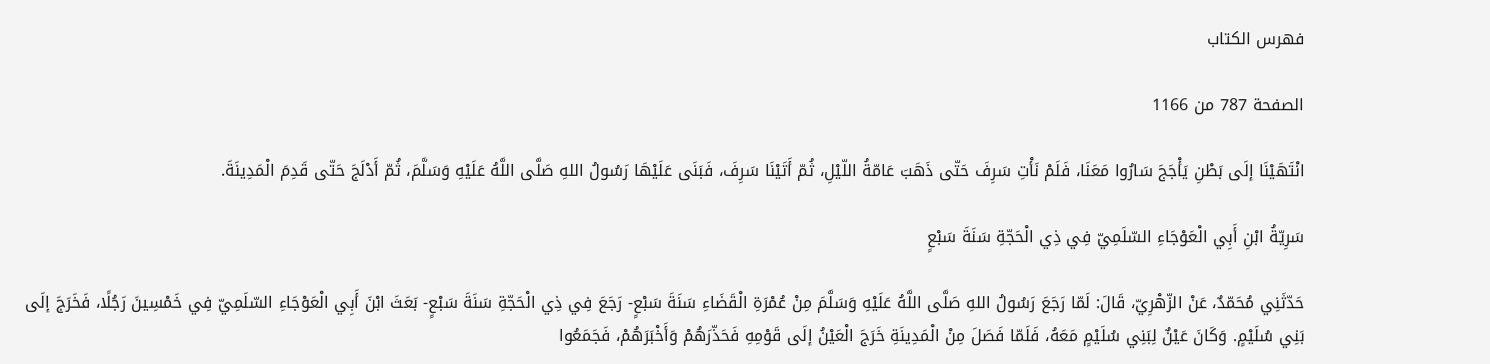فهرس الكتاب

الصفحة 787 من 1166

انْتَهَيْنَا إلَى بَطْنِ يَأْجَجَ سَارُوا مَعَنَا، فَلَمْ نَأْتِ سَرِفَ حَتّى ذَهَبَ عَامّةُ اللّيْلِ، ثُمّ أَتَيْنَا سَرِفَ، فَبَنَى عَلَيْهَا رَسُولُ اللهِ صَلَّى اللَّهُ عَلَيْهِ وَسَلَّمَ، ثُمّ أَدْلَجَ حَتّى قَدِمَ الْمَدِينَةَ.

سَرِيّةُ ابْنِ أَبِي الْعَوْجَاءِ السّلَمِيّ فِي ذِي الْحَجّةِ سَنَةَ سَبْعٍ

حَدّثَنِي مُحَمّدٌ، عَنْ الزّهْرِيّ، قَالَ: لَمّا رَجَعَ رَسُولُ اللهِ صَلَّى اللَّهُ عَلَيْهِ وَسَلَّمَ مِنْ عُمْرَةِ الْقَضَاءِ سَنَةَ سَبْعٍ- رَجَعَ فِي ذِي الْحَجّةِ سَنَةَ سَبْعٍ- بَعَثَ ابْنَ أَبِي الْعَوْجَاءِ السّلَمِيّ فِي خَمْسِينَ رَجُلًا، فَخَرَجَ إلَى بَنِي سُلَيْمٍ. وَكَانَ عَيْنٌ لِبَنِي سُلَيْمٍ مَعَهُ، فَلَمّا فَصَلَ مِنْ الْمَدِينَةِ خَرَجَ الْعَيْنُ إلَى قَوْمِهِ فَحَذّرَهُمْ وَأَخْبَرَهُمْ، فَجَمَعُوا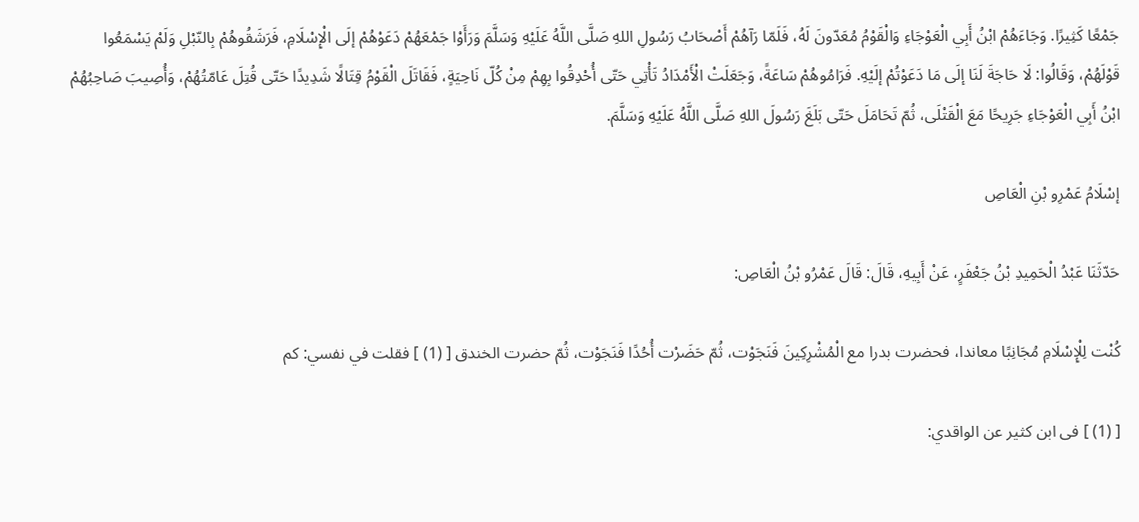جَمْعًا كَثِيرًا. وَجَاءَهُمْ ابْنُ أَبِي الْعَوْجَاءِ وَالْقَوْمُ مُعَدّونَ لَهُ، فَلَمّا رَآهُمْ أَصْحَابُ رَسُولِ اللهِ صَلَّى اللَّهُ عَلَيْهِ وَسَلَّمَ وَرَأَوْا جَمْعَهُمْ دَعَوْهُمْ إلَى الْإِسْلَامِ، فَرَشَقُوهُمْ بِالنّبْلِ وَلَمْ يَسْمَعُوا قَوْلَهُمْ، وَقَالُوا: لَا حَاجَةَ لَنَا إلَى مَا دَعَوْتُمْ إلَيْهِ. فَرَامُوهُمْ سَاعَةً، وَجَعَلَتْ الْأَمْدَادُ تَأْتِي حَتّى أُحْدِقُوا بِهِمْ مِنْ كُلّ نَاحِيَةٍ، فَقَاتَلَ الْقَوْمُ قِتَالًا شَدِيدًا حَتّى قُتِلَ عَامّتُهُمْ، وَأُصِيبَ صَاحِبُهُمْ ابْنُ أَبِي الْعَوْجَاءِ جَرِيحًا مَعَ الْقَتْلَى، ثُمّ تَحَامَلَ حَتّى بَلَغَ رَسُولَ اللهِ صَلَّى اللَّهُ عَلَيْهِ وَسَلَّمَ.

إسْلَامُ عَمْرِو بْنِ الْعَاصِ

حَدّثَنَا عَبْدُ الْحَمِيدِ بْنُ جَعْفَرٍ، عَنْ أَبِيهِ، قَالَ: قَالَ عَمْرُو بْنُ الْعَاصِ:

كُنْت لِلْإِسْلَامِ مُجَانِبًا معاندا، فحضرت بدرا مع الْمُشْرِكِينَ فَنَجَوْت، ثُمّ حَضَرْت أُحُدًا فَنَجَوْت، ثُمّ حضرت الخندق [ (1) ] فقلت في نفسي: كم

[ (1) ] فى ابن كثير عن الواقدي: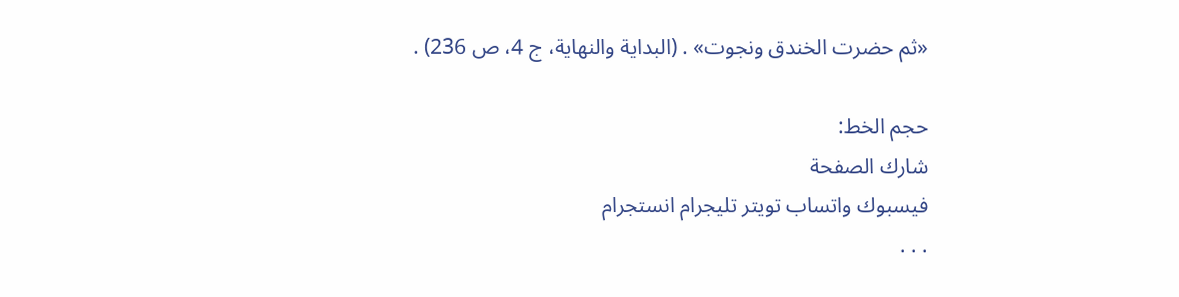«ثم حضرت الخندق ونجوت» . (البداية والنهاية، ج 4، ص 236) .

حجم الخط:
شارك الصفحة
فيسبوك واتساب تويتر تليجرام انستجرام
. . .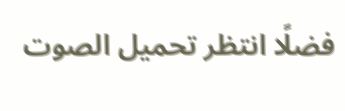فضلًا انتظر تحميل الصوت